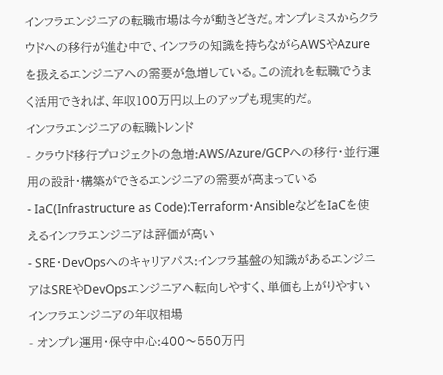インフラエンジニアの転職市場は今が動きどきだ。オンプレミスからクラウドへの移行が進む中で、インフラの知識を持ちながらAWSやAzureを扱えるエンジニアへの需要が急増している。この流れを転職でうまく活用できれば、年収100万円以上のアップも現実的だ。
インフラエンジニアの転職トレンド
- クラウド移行プロジェクトの急増:AWS/Azure/GCPへの移行・並行運用の設計・構築ができるエンジニアの需要が高まっている
- IaC(Infrastructure as Code):Terraform・AnsibleなどをIaCを使えるインフラエンジニアは評価が高い
- SRE・DevOpsへのキャリアパス:インフラ基盤の知識があるエンジニアはSREやDevOpsエンジニアへ転向しやすく、単価も上がりやすい
インフラエンジニアの年収相場
- オンプレ運用・保守中心:400〜550万円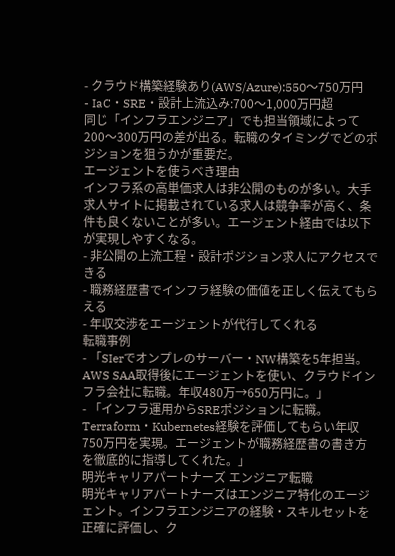- クラウド構築経験あり(AWS/Azure):550〜750万円
- IaC・SRE・設計上流込み:700〜1,000万円超
同じ「インフラエンジニア」でも担当領域によって200〜300万円の差が出る。転職のタイミングでどのポジションを狙うかが重要だ。
エージェントを使うべき理由
インフラ系の高単価求人は非公開のものが多い。大手求人サイトに掲載されている求人は競争率が高く、条件も良くないことが多い。エージェント経由では以下が実現しやすくなる。
- 非公開の上流工程・設計ポジション求人にアクセスできる
- 職務経歴書でインフラ経験の価値を正しく伝えてもらえる
- 年収交渉をエージェントが代行してくれる
転職事例
- 「SIerでオンプレのサーバー・NW構築を5年担当。AWS SAA取得後にエージェントを使い、クラウドインフラ会社に転職。年収480万→650万円に。」
- 「インフラ運用からSREポジションに転職。Terraform・Kubernetes経験を評価してもらい年収750万円を実現。エージェントが職務経歴書の書き方を徹底的に指導してくれた。」
明光キャリアパートナーズ エンジニア転職
明光キャリアパートナーズはエンジニア特化のエージェント。インフラエンジニアの経験・スキルセットを正確に評価し、ク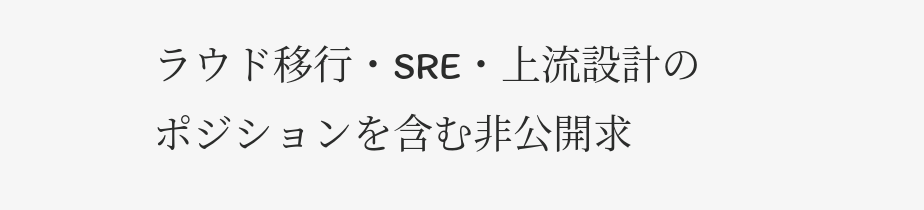ラウド移行・SRE・上流設計のポジションを含む非公開求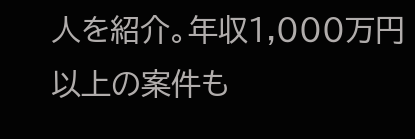人を紹介。年収1,000万円以上の案件も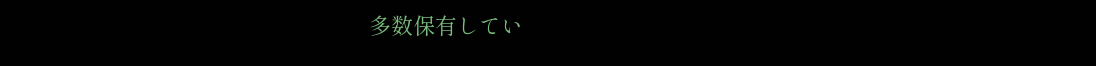多数保有してい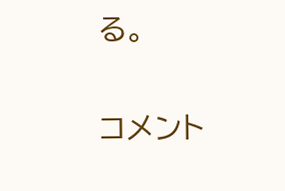る。


コメント